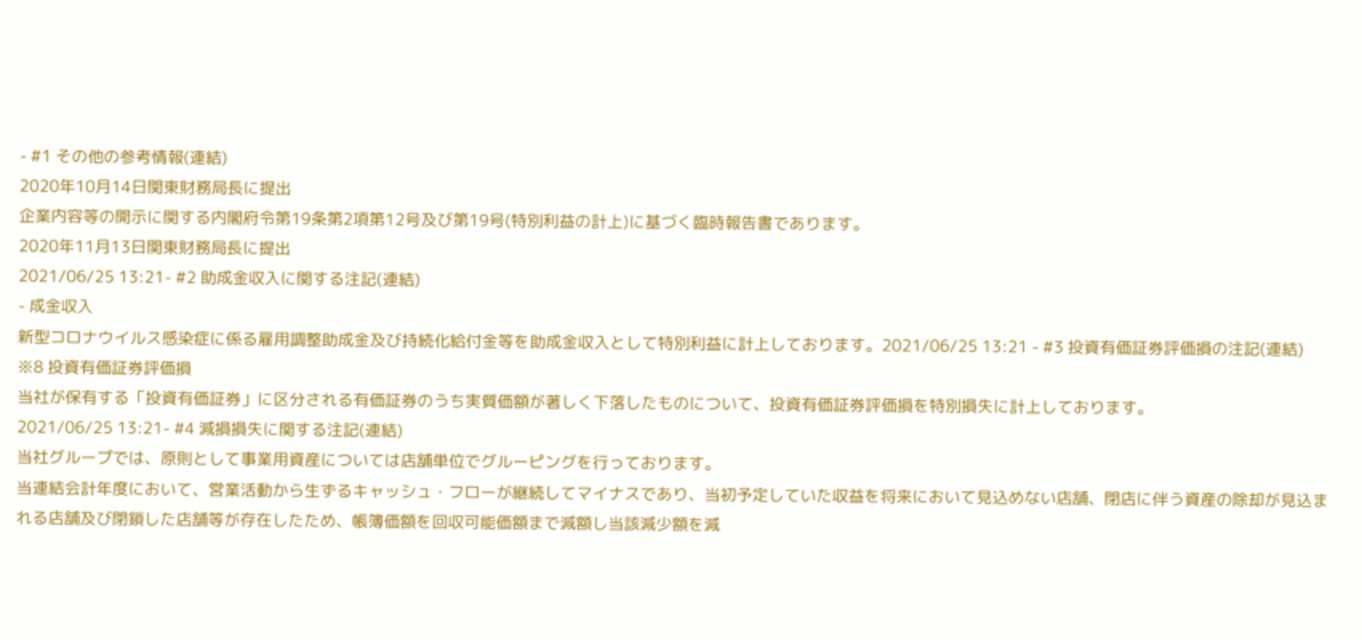- #1 その他の参考情報(連結)
2020年10月14日関東財務局長に提出
企業内容等の開示に関する内閣府令第19条第2項第12号及び第19号(特別利益の計上)に基づく臨時報告書であります。
2020年11月13日関東財務局長に提出
2021/06/25 13:21- #2 助成金収入に関する注記(連結)
- 成金収入
新型コロナウイルス感染症に係る雇用調整助成金及び持続化給付金等を助成金収入として特別利益に計上しております。2021/06/25 13:21 - #3 投資有価証券評価損の注記(連結)
※8 投資有価証券評価損
当社が保有する「投資有価証券」に区分される有価証券のうち実質価額が著しく下落したものについて、投資有価証券評価損を特別損失に計上しております。
2021/06/25 13:21- #4 減損損失に関する注記(連結)
当社グループでは、原則として事業用資産については店舗単位でグルーピングを行っております。
当連結会計年度において、営業活動から生ずるキャッシュ・フローが継続してマイナスであり、当初予定していた収益を将来において見込めない店舗、閉店に伴う資産の除却が見込まれる店舗及び閉鎖した店舗等が存在したため、帳簿価額を回収可能価額まで減額し当該減少額を減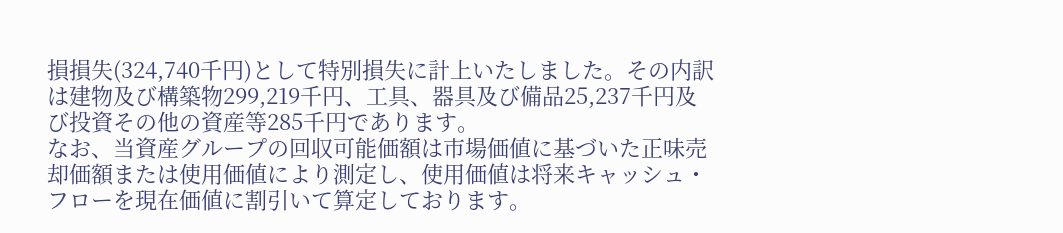損損失(324,740千円)として特別損失に計上いたしました。その内訳は建物及び構築物299,219千円、工具、器具及び備品25,237千円及び投資その他の資産等285千円であります。
なお、当資産グループの回収可能価額は市場価値に基づいた正味売却価額または使用価値により測定し、使用価値は将来キャッシュ・フローを現在価値に割引いて算定しております。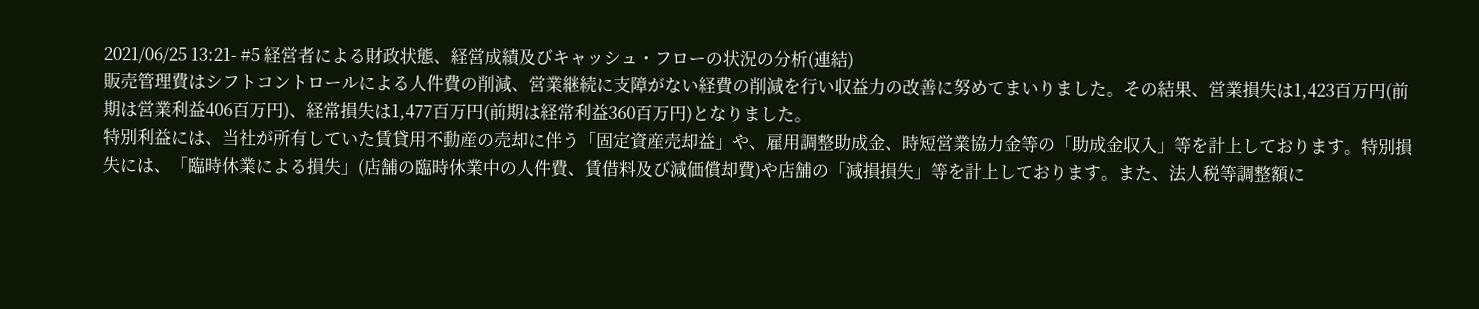2021/06/25 13:21- #5 経営者による財政状態、経営成績及びキャッシュ・フローの状況の分析(連結)
販売管理費はシフトコントロールによる人件費の削減、営業継続に支障がない経費の削減を行い収益力の改善に努めてまいりました。その結果、営業損失は1,423百万円(前期は営業利益406百万円)、経常損失は1,477百万円(前期は経常利益360百万円)となりました。
特別利益には、当社が所有していた賃貸用不動産の売却に伴う「固定資産売却益」や、雇用調整助成金、時短営業協力金等の「助成金収入」等を計上しております。特別損失には、「臨時休業による損失」(店舗の臨時休業中の人件費、賃借料及び減価償却費)や店舗の「減損損失」等を計上しております。また、法人税等調整額に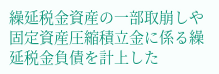繰延税金資産の一部取崩しや固定資産圧縮積立金に係る繰延税金負債を計上した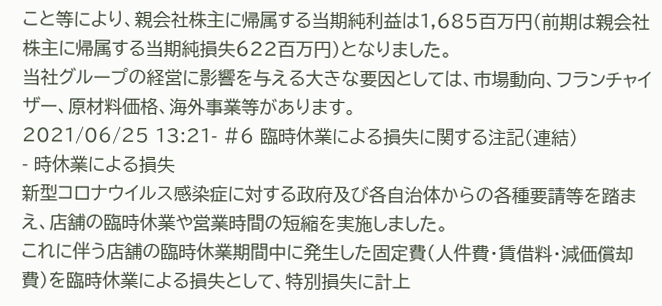こと等により、親会社株主に帰属する当期純利益は1,685百万円(前期は親会社株主に帰属する当期純損失622百万円)となりました。
当社グループの経営に影響を与える大きな要因としては、市場動向、フランチャイザー、原材料価格、海外事業等があります。
2021/06/25 13:21- #6 臨時休業による損失に関する注記(連結)
- 時休業による損失
新型コロナウイルス感染症に対する政府及び各自治体からの各種要請等を踏まえ、店舗の臨時休業や営業時間の短縮を実施しました。
これに伴う店舗の臨時休業期間中に発生した固定費(人件費・賃借料・減価償却費)を臨時休業による損失として、特別損失に計上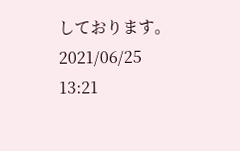しております。2021/06/25 13:21